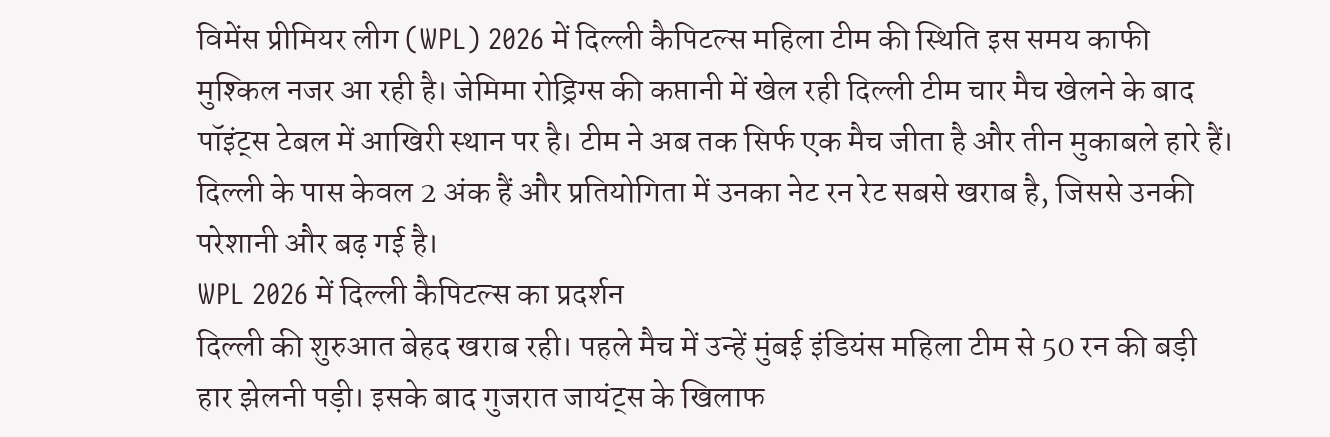विमेंस प्रीमियर लीग (WPL) 2026 में दिल्ली कैपिटल्स महिला टीम की स्थिति इस समय काफी मुश्किल नजर आ रही है। जेमिमा रोड्रिग्स की कप्तानी में खेल रही दिल्ली टीम चार मैच खेलने के बाद पॉइंट्स टेबल में आखिरी स्थान पर है। टीम ने अब तक सिर्फ एक मैच जीता है और तीन मुकाबले हारे हैं। दिल्ली के पास केवल 2 अंक हैं और प्रतियोगिता में उनका नेट रन रेट सबसे खराब है, जिससे उनकी परेशानी और बढ़ गई है।
WPL 2026 में दिल्ली कैपिटल्स का प्रदर्शन
दिल्ली की शुरुआत बेहद खराब रही। पहले मैच में उन्हें मुंबई इंडियंस महिला टीम से 50 रन की बड़ी हार झेलनी पड़ी। इसके बाद गुजरात जायंट्स के खिलाफ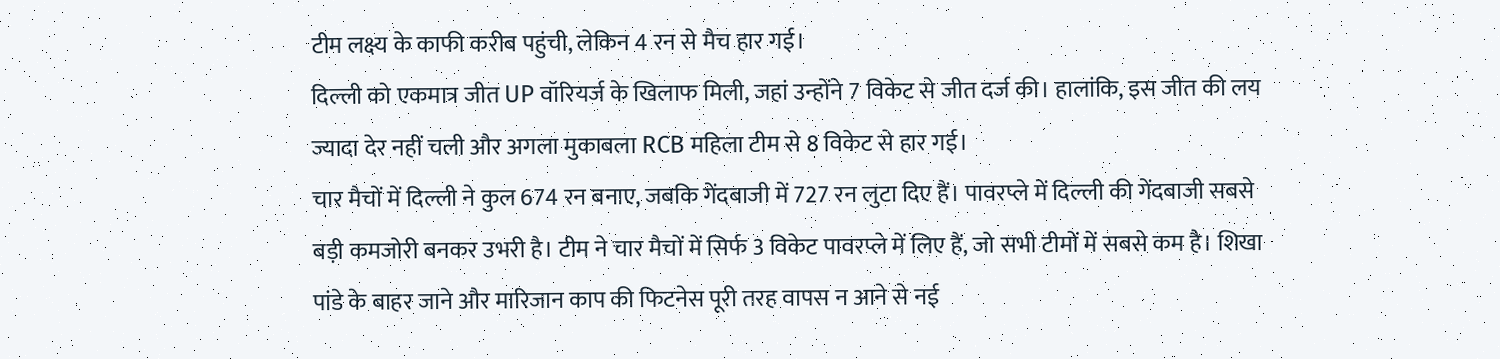टीम लक्ष्य के काफी करीब पहुंची, लेकिन 4 रन से मैच हार गई।
दिल्ली को एकमात्र जीत UP वॉरियर्ज के खिलाफ मिली, जहां उन्होंने 7 विकेट से जीत दर्ज की। हालांकि, इस जीत की लय ज्यादा देर नहीं चली और अगला मुकाबला RCB महिला टीम से 8 विकेट से हार गई।
चार मैचों में दिल्ली ने कुल 674 रन बनाए, जबकि गेंदबाजी में 727 रन लुटा दिए हैं। पावरप्ले में दिल्ली की गेंदबाजी सबसे बड़ी कमजोरी बनकर उभरी है। टीम ने चार मैचों में सिर्फ 3 विकेट पावरप्ले में लिए हैं, जो सभी टीमों में सबसे कम है। शिखा पांडे के बाहर जाने और मारिजान काप की फिटनेस पूरी तरह वापस न आने से नई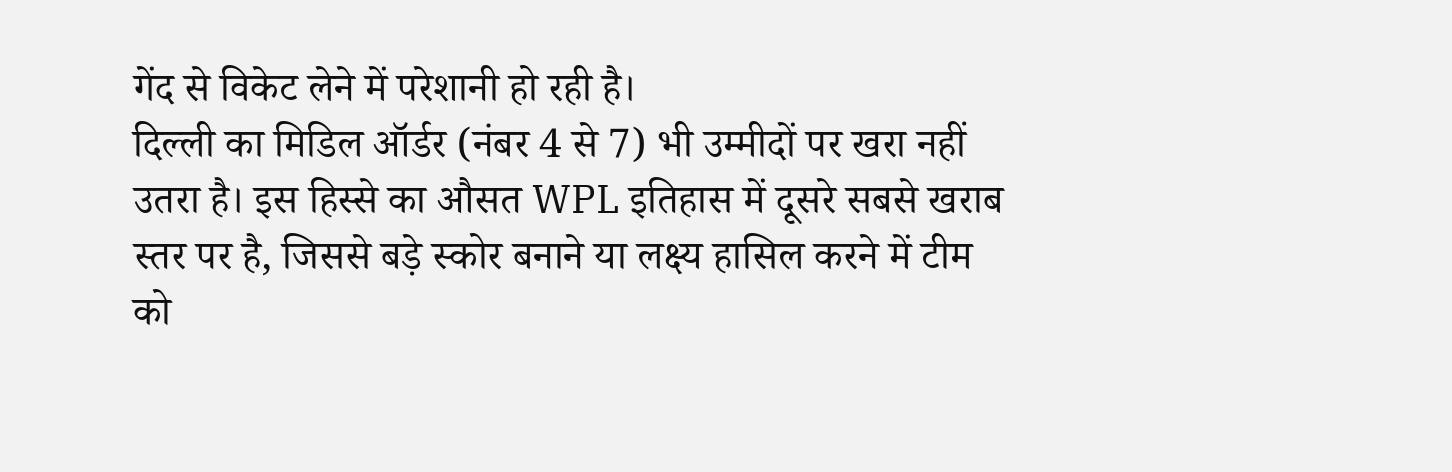गेंद से विकेट लेने में परेशानी हो रही है।
दिल्ली का मिडिल ऑर्डर (नंबर 4 से 7) भी उम्मीदों पर खरा नहीं उतरा है। इस हिस्से का औसत WPL इतिहास में दूसरे सबसे खराब स्तर पर है, जिससे बड़े स्कोर बनाने या लक्ष्य हासिल करने में टीम को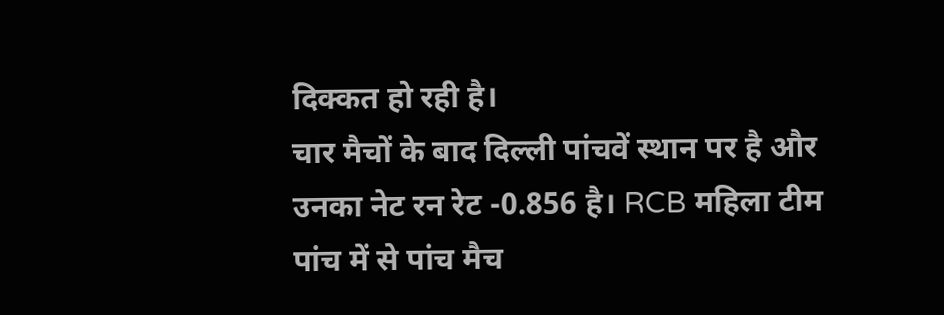दिक्कत हो रही है।
चार मैचों के बाद दिल्ली पांचवें स्थान पर है और उनका नेट रन रेट -0.856 है। RCB महिला टीम पांच में से पांच मैच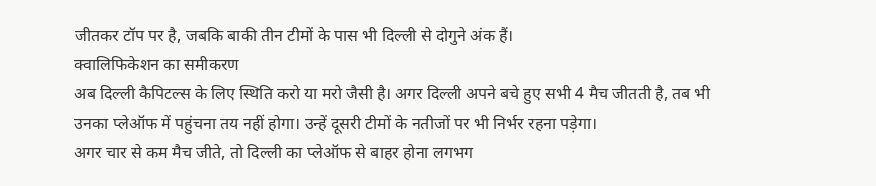जीतकर टॉप पर है, जबकि बाकी तीन टीमों के पास भी दिल्ली से दोगुने अंक हैं।
क्वालिफिकेशन का समीकरण
अब दिल्ली कैपिटल्स के लिए स्थिति करो या मरो जैसी है। अगर दिल्ली अपने बचे हुए सभी 4 मैच जीतती है, तब भी उनका प्लेऑफ में पहुंचना तय नहीं होगा। उन्हें दूसरी टीमों के नतीजों पर भी निर्भर रहना पड़ेगा।
अगर चार से कम मैच जीते, तो दिल्ली का प्लेऑफ से बाहर होना लगभग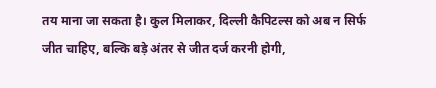तय माना जा सकता है। कुल मिलाकर, दिल्ली कैपिटल्स को अब न सिर्फ जीत चाहिए, बल्कि बड़े अंतर से जीत दर्ज करनी होगी,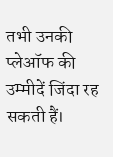तभी उनकी प्लेऑफ की उम्मीदें जिंदा रह सकती हैं।